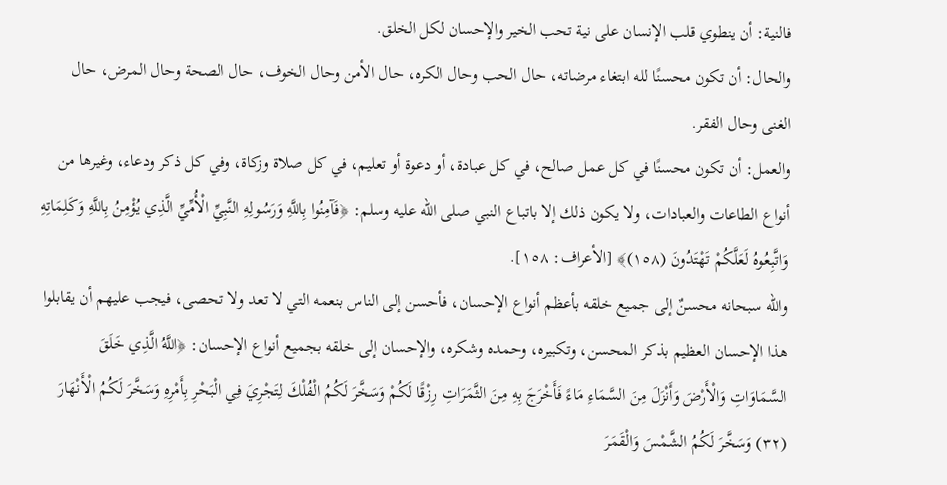فالنية: أن ينطوي قلب الإنسان على نية تحب الخير والإحسان لكل الخلق.
والحال: أن تكون محسنًا لله ابتغاء مرضاته، حال الحب وحال الكره، حال الأمن وحال الخوف، حال الصحة وحال المرض، حال الغنى وحال الفقر.
والعمل: أن تكون محسنًا في كل عمل صالح، في كل عبادة، أو دعوة أو تعليم، في كل صلاة وزكاة، وفي كل ذكر ودعاء، وغيرها من أنواع الطاعات والعبادات، ولا يكون ذلك إلا باتباع النبي صلى الله عليه وسلم: ﴿فَآمِنُوا بِاللَّهِ وَرَسُولِهِ النَّبِيِّ الْأُمِّيِّ الَّذِي يُؤْمِنُ بِاللَّهِ وَكَلِمَاتِهِ وَاتَّبِعُوهُ لَعَلَّكُمْ تَهْتَدُونَ (١٥٨)﴾ [الأعراف: ١٥٨].
والله سبحانه محسنٌ إلى جميع خلقه بأعظم أنواع الإحسان، فأحسن إلى الناس بنعمه التي لا تعد ولا تحصى، فيجب عليهم أن يقابلوا هذا الإحسان العظيم بذكر المحسن، وتكبيره، وحمده وشكره، والإحسان إلى خلقه بجميع أنواع الإحسان: ﴿اللَّهُ الَّذِي خَلَقَ السَّمَاوَاتِ وَالْأَرْضَ وَأَنْزَلَ مِنَ السَّمَاءِ مَاءً فَأَخْرَجَ بِهِ مِنَ الثَّمَرَاتِ رِزْقًا لَكُمْ وَسَخَّرَ لَكُمُ الْفُلْكَ لِتَجْرِيَ فِي الْبَحْرِ بِأَمْرِهِ وَسَخَّرَ لَكُمُ الْأَنْهَارَ (٣٢) وَسَخَّرَ لَكُمُ الشَّمْسَ وَالْقَمَرَ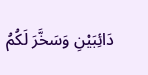دَائِبَيْنِ وَسَخَّرَ لَكُمُ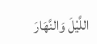اللَّيْلَ وَالنَّهَارَ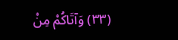(٣٣) وَآتَاكُمْ مِنْ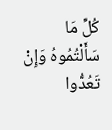كُلِّ مَا سَأَلْتُمُوهُ وَإِنْ تَعُدُّوا